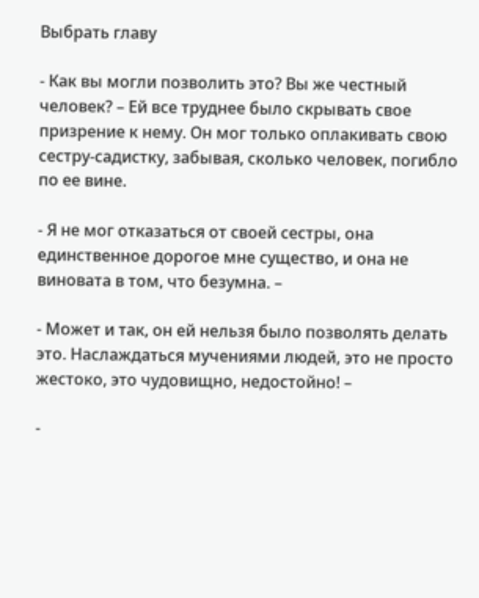Выбрать главу

- Как вы могли позволить это? Вы же честный человек? – Ей все труднее было скрывать свое призрение к нему. Он мог только оплакивать свою сестру-садистку, забывая, сколько человек, погибло по ее вине.

- Я не мог отказаться от своей сестры, она единственное дорогое мне существо, и она не виновата в том, что безумна. –

- Может и так, он ей нельзя было позволять делать это. Наслаждаться мучениями людей, это не просто жестоко, это чудовищно, недостойно! –

-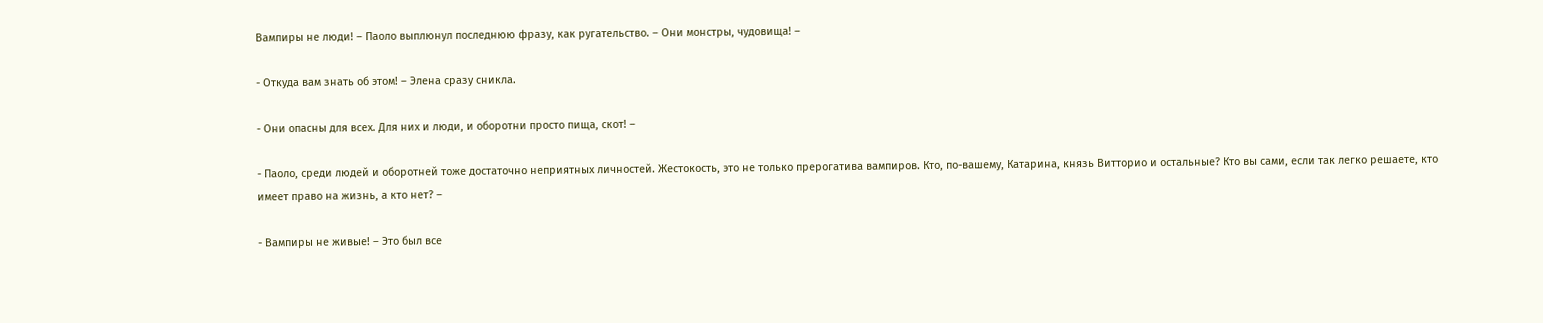Вампиры не люди! – Паоло выплюнул последнюю фразу, как ругательство. – Они монстры, чудовища! –

- Откуда вам знать об этом! – Элена сразу сникла.

- Они опасны для всех. Для них и люди, и оборотни просто пища, скот! –

- Паоло, среди людей и оборотней тоже достаточно неприятных личностей. Жестокость, это не только прерогатива вампиров. Кто, по-вашему, Катарина, князь Витторио и остальные? Кто вы сами, если так легко решаете, кто имеет право на жизнь, а кто нет? –

- Вампиры не живые! – Это был все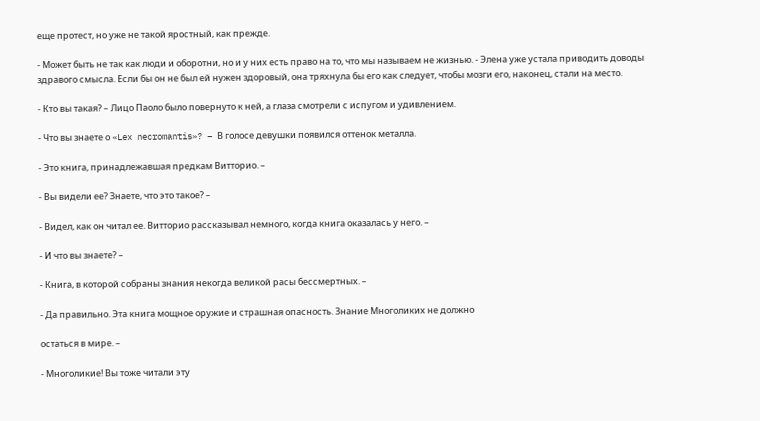еще протест, но уже не такой яростный, как прежде.

- Может быть не так как люди и оборотни, но и у них есть право на то, что мы называем не жизнью. - Элена уже устала приводить доводы здравого смысла. Если бы он не был ей нужен здоровый, она тряхнула бы его как следует, чтобы мозги его, наконец, стали на место.

- Кто вы такая? – Лицо Паоло было повернуто к ней, а глаза смотрели с испугом и удивлением.

- Что вы знаете о «Lex necromantis»? – В голосе девушки появился оттенок металла.

- Это книга, принадлежавшая предкам Витторио. –

- Вы видели ее? Знаете, что это такое? –

- Видел, как он читал ее. Витторио рассказывал немного, когда книга оказалась у него. –

- И что вы знаете? –

- Книга, в которой собраны знания некогда великой расы бессмертных. –

- Да правильно. Эта книга мощное оружие и страшная опасность. Знание Многоликих не должно

остаться в мире. –

- Многоликие! Вы тоже читали эту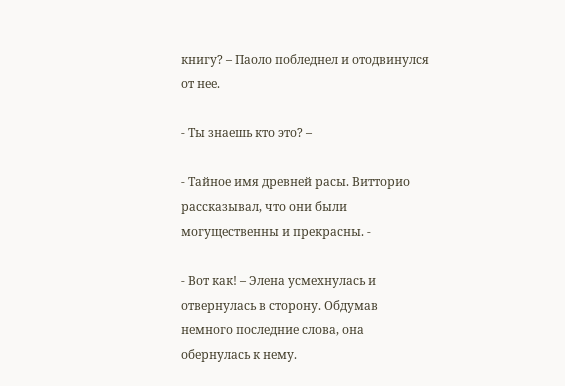книгу? – Паоло побледнел и отодвинулся от нее.

- Ты знаешь кто это? –

- Тайное имя древней расы. Витторио рассказывал, что они были могущественны и прекрасны. -

- Вот как! – Элена усмехнулась и отвернулась в сторону. Обдумав немного последние слова, она обернулась к нему.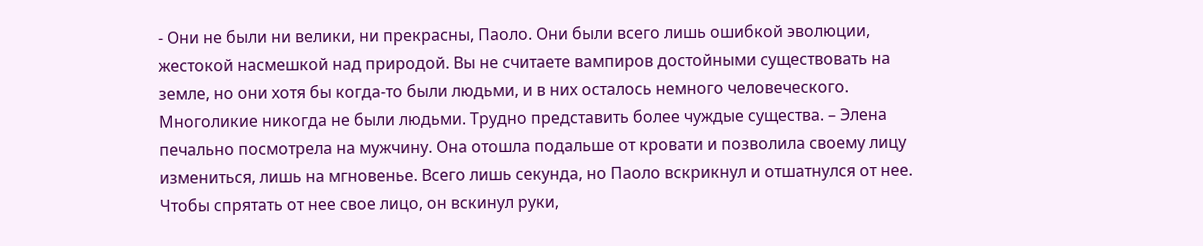- Они не были ни велики, ни прекрасны, Паоло. Они были всего лишь ошибкой эволюции, жестокой насмешкой над природой. Вы не считаете вампиров достойными существовать на земле, но они хотя бы когда-то были людьми, и в них осталось немного человеческого. Многоликие никогда не были людьми. Трудно представить более чуждые существа. – Элена печально посмотрела на мужчину. Она отошла подальше от кровати и позволила своему лицу измениться, лишь на мгновенье. Всего лишь секунда, но Паоло вскрикнул и отшатнулся от нее. Чтобы спрятать от нее свое лицо, он вскинул руки,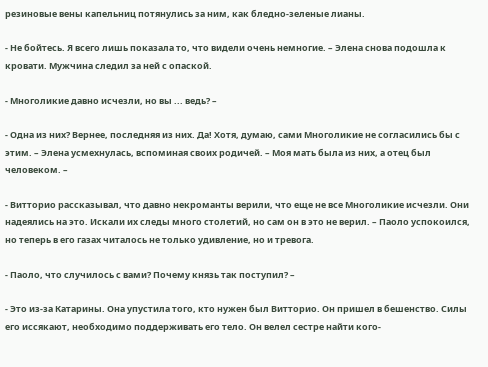резиновые вены капельниц потянулись за ним, как бледно-зеленые лианы.

- Не бойтесь. Я всего лишь показала то, что видели очень немногие. – Элена снова подошла к кровати. Мужчина следил за ней с опаской.

- Многоликие давно исчезли, но вы ... ведь? –

- Одна из них? Вернее, последняя из них. Да! Хотя, думаю, сами Многоликие не согласились бы с этим. – Элена усмехнулась, вспоминая своих родичей. – Моя мать была из них, а отец был человеком. –

- Витторио рассказывал, что давно некроманты верили, что еще не все Многоликие исчезли. Они надеялись на это. Искали их следы много столетий, но сам он в это не верил. – Паоло успокоился, но теперь в его газах читалось не только удивление, но и тревога.

- Паоло, что случилось с вами? Почему князь так поступил? –

- Это из-за Катарины. Она упустила того, кто нужен был Витторио. Он пришел в бешенство. Силы его иссякают, необходимо поддерживать его тело. Он велел сестре найти кого-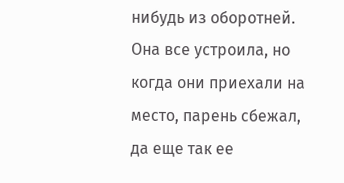нибудь из оборотней. Она все устроила, но когда они приехали на место, парень сбежал, да еще так ее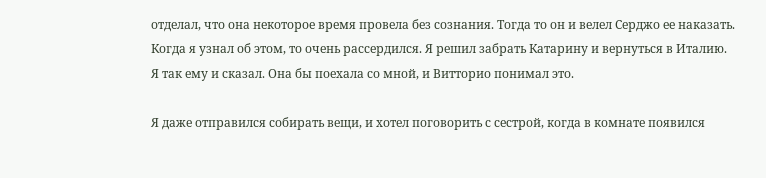отделал, что она некоторое время провела без сознания. Тогда то он и велел Серджо ее наказать. Когда я узнал об этом, то очень рассердился. Я решил забрать Катарину и вернуться в Италию. Я так ему и сказал. Она бы поехала со мной, и Витторио понимал это.

Я даже отправился собирать вещи, и хотел поговорить с сестрой, когда в комнате появился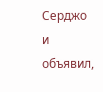Серджо и объявил,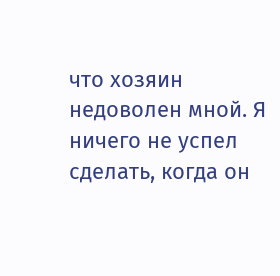что хозяин недоволен мной. Я ничего не успел сделать, когда он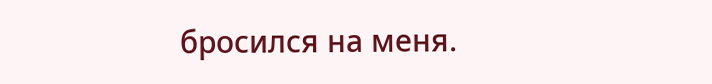бросился на меня.